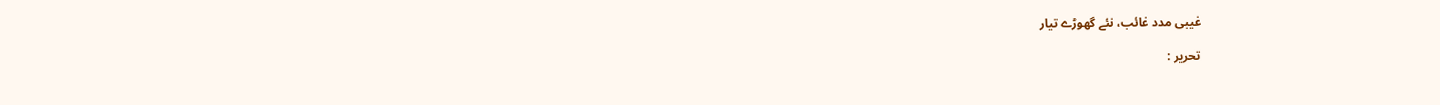غیبی مدد غائب، نئے گھوڑے تیار

تحریر :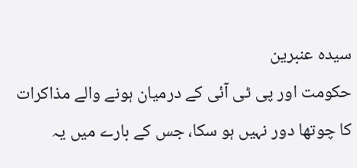سیدہ عنبرین
حکومت اور پی ٹی آئی کے درمیان ہونے والے مذاکرات کا چوتھا دور نہیں ہو سکا، جس کے بارے میں یہ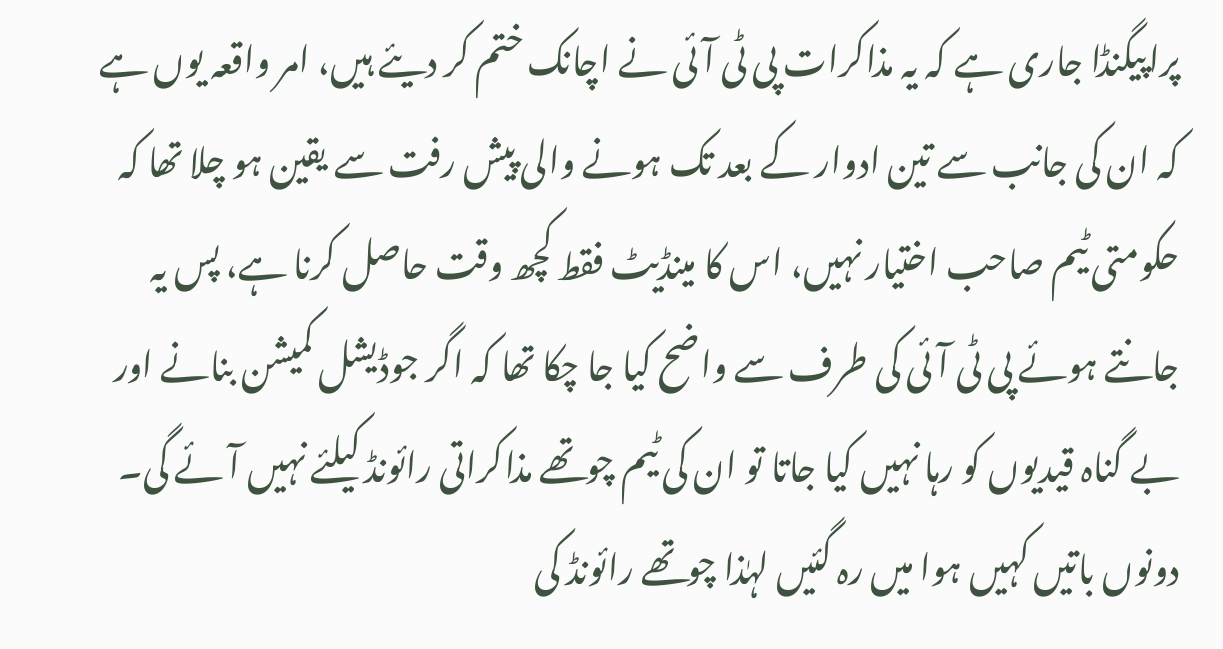پراپیگنڈا جاری ہے کہ یہ مذاکرات پی ٹی آئی نے اچانک ختم کر دیئے ہیں، امر واقعہ یوں ہے کہ ان کی جانب سے تین ادوار کے بعد تک ہونے والی پیش رفت سے یقین ہو چلا تھا کہ حکومتی ٹیم صاحب اختیار نہیں، اس کا مینڈیٹ فقط کچھ وقت حاصل کرنا ہے، پس یہ جانتے ہوئے پی ٹی آئی کی طرف سے واضح کیا جا چکا تھا کہ اگر جوڈیشل کمیشن بنانے اور بے گناہ قیدیوں کو رہا نہیں کیا جاتا تو ان کی ٹیم چوتھے مذاکراتی رائونڈ کیلئے نہیں آئے گی۔ دونوں باتیں کہیں ہوا میں رہ گئیں لہٰذا چوتھے رائونڈ کی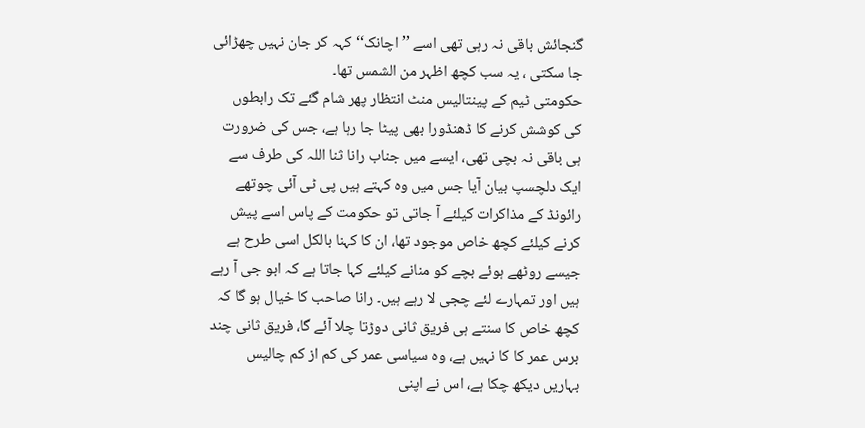گنجائش باقی نہ رہی تھی اسے ’’ اچانک‘‘ کہہ کر جان نہیں چھڑائی جا سکتی ، یہ سب کچھ اظہر من الشمس تھا۔
حکومتی ٹیم کے پینتالیس منٹ انتظار پھر شام گئے تک رابطوں کی کوشش کرنے کا ڈھنڈورا بھی پیٹا جا رہا ہے، جس کی ضرورت ہی باقی نہ بچی تھی، ایسے میں جناب رانا ثنا اللہ کی طرف سے ایک دلچسپ بیان آیا جس میں وہ کہتے ہیں پی ٹی آئی چوتھے رائونڈ کے مذاکرات کیلئے آ جاتی تو حکومت کے پاس اسے پیش کرنے کیلئے کچھ خاص موجود تھا، ان کا کہنا بالکل اسی طرح ہے جیسے روٹھے ہوئے بچے کو منانے کیلئے کہا جاتا ہے کہ ابو جی آ رہے ہیں اور تمہارے لئے چجی لا رہے ہیں۔ رانا صاحب کا خیال ہو گا کہ کچھ خاص کا سنتے ہی فریق ثانی دوڑتا چلا آئے گا، فریق ثانی چند برس عمر کا کا نہیں ہے، وہ سیاسی عمر کی کم از کم چالیس بہاریں دیکھ چکا ہے، اس نے اپنی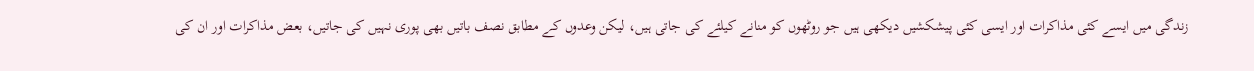زندگی میں ایسے کئی مذاکرات اور ایسی کئی پیشکشیں دیکھی ہیں جو روٹھوں کو منانے کیلئے کی جاتی ہیں، لیکن وعدوں کے مطابق نصف باتیں بھی پوری نہیں کی جاتیں، بعض مذاکرات اور ان کی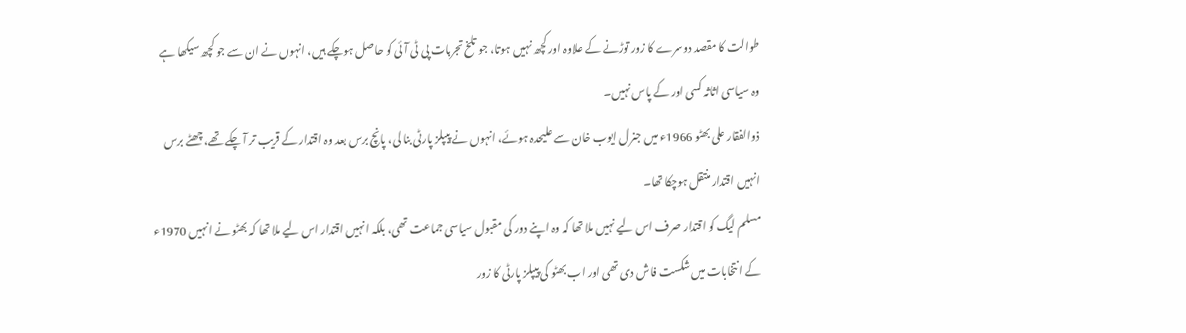طوالت کا مقصد دوسرے کا زور توڑنے کے علاوہ اور کچھ نہیں ہوتا، جو تلخ تجربات پی ٹی آئی کو حاصل ہوچکے ہیں، انہوں نے ان سے جو کچھ سیکھا ہے وہ سیاسی اثاثہ کسی اور کے پاس نہیں۔
ذوالفقار علی بھٹو 1966ء میں جنرل ایوب خان سے علیحدہ ہوئے، انہوں نے پیپلز پارٹی بنا لی، پانچ برس بعد وہ اقتدار کے قریب تر آ چکے تھے، چھٹے برس انہیں اقتدار منتقل ہوچکا تھا۔
مسلم لیگ کو اقتدار صرف اس لیے نہیں ملا تھا کہ وہ اپنے دور کی مقبول سیاسی جماعت تھی، بلکہ انہیں اقتدار اس لیے ملا تھا کہ بھٹو نے انہیں 1970ء کے انتخابات میں شکست فاش دی تھی اور اب بھٹو کی پیپلز پارٹی کا زور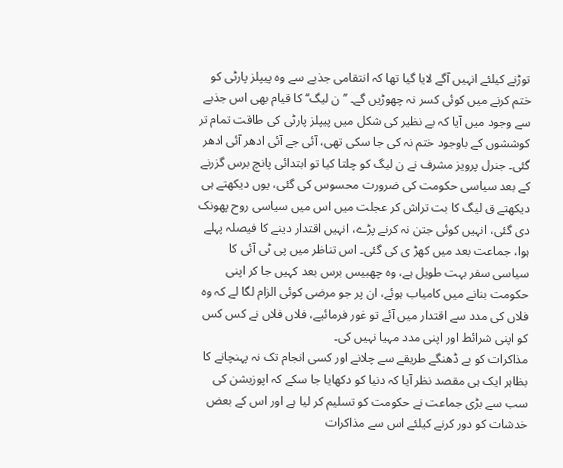توڑنے کیلئے انہیں آگے لایا گیا تھا کہ انتقامی جذبے سے وہ پیپلز پارٹی کو ختم کرنے میں کوئی کسر نہ چھوڑیں گے۔ ’’ ن لیگ‘‘ کا قیام بھی اس جذبے سے وجود میں آیا کہ بے نظیر کی شکل میں پیپلز پارٹی کی طاقت تمام تر کوششوں کے باوجود ختم نہ کی جا سکی تھی، آئی جے آئی ادھر آئی ادھر گئی۔ جنرل پرویز مشرف نے ن لیگ کو چلتا کیا تو ابتدائی پانچ برس گزرنے کے بعد سیاسی حکومت کی ضرورت محسوس کی گئی، یوں دیکھتے ہی دیکھتے ق لیگ کا بت تراش کر عجلت میں اس میں سیاسی روح پھونک دی گئی، انہیں کوئی جتن نہ کرنے پڑے، انہیں اقتدار دینے کا فیصلہ پہلے ہوا، جماعت بعد میں کھڑ ی کی گئی۔ اس تناظر میں پی ٹی آئی کا سیاسی سفر بہت طویل ہے، وہ چھبیس برس بعد کہیں جا کر اپنی حکومت بنانے میں کامیاب ہوئے، ان پر جو مرضی کوئی الزام لگا لے کہ وہ فلاں کی مدد سے اقتدار میں آئے تو غور فرمائیے، فلاں فلاں نے کس کس کو اپنی شرائط اور اپنی مدد مہیا نہیں کی۔
مذاکرات کو بے ڈھنگے طریقے سے چلانے اور کسی انجام تک نہ پہنچانے کا بظاہر ایک ہی مقصد نظر آیا کہ دنیا کو دکھایا جا سکے کہ اپوزیشن کی سب سے بڑی جماعت نے حکومت کو تسلیم کر لیا ہے اور اس کے بعض خدشات کو دور کرنے کیلئے اس سے مذاکرات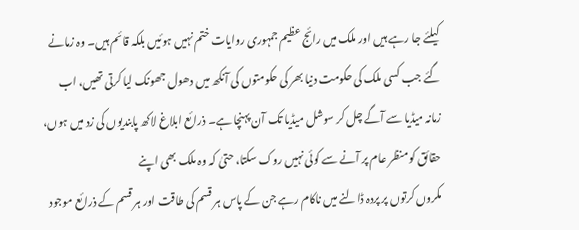کیلئے جا رہے ہیں اور ملک میں رائج عظیم جمہوری روایات ختم نہیں ہوئیں بلکہ قائم ہیں۔ وہ زمانے گئے جب کسی ملک کی حکومت دنیا بھر کی حکومتوں کی آنکھ میں دھول جھونک لیا کرتی تھیں، اب زمانہ میڈیا سے آگے چل کر سوشل میڈیا تک آن پہنچا ہے۔ ذرائع ابلاغ لاکھ پابندیوں کی زد میں ہوں، حقائق کو منظر عام پر آنے سے کوئی نہیں روک سکتا، حتیٰ کہ وہ ملک بھی اپنے
مکروں کرتوں پر پردہ ڈالنے میں ناکام رہے جن کے پاس ہر قسم کی طاقت اور ہر قسم کے ذرائع موجود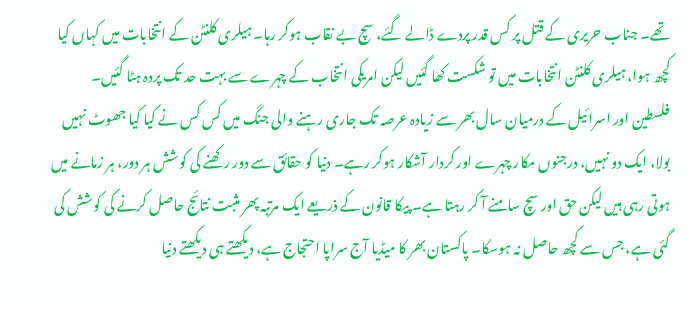تھے۔ جناب حریری کے قتل پر کس قدر پردے ڈالے گئے، سچ بے نقاب ہوکر رہا۔ ہیلری کلنٹن کے انتخابات میں کہاں کیا کچھ ہوا، ہیلری کلنٹن انتخابات میں تو شکست کھا گئیں لیکن امریکی انتخاب کے چہرے سے بہت حد تک پردہ ہٹا گئیں۔ فلسطین اور اسرائیل کے درمیان سال بھر سے زیادہ عرصہ تک جاری رہنے والی جنگ میں کس کس نے کیا کیا جھوٹ نہیں بولا، ایک دو نہیں، درجنوں مکار چہرے اور کردار آشکار ہوکر رہے۔ دنیا کو حقائق سے دور رکھنے کی کوشش ہر دور، ہر زمانے میں ہوتی رہی ہیں لیکن حق اور سچ سامنے آ کر رہتا ہے۔ پیکا قانون کے ذریعے ایک مرتبہ پھر مثبت نتائج حاصل کرنے کی کوشش کی گئی ہے، جس سے کچھ حاصل نہ ہوسکا۔ پاکستان بھر کا میڈیا آج سراپا احتجاج ہے، دیکھتے ہی دیکھتے دنیا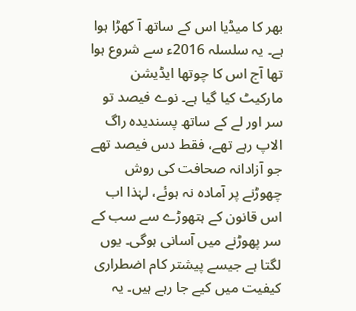بھر کا میڈیا اس کے ساتھ آ کھڑا ہوا ہے۔ یہ سلسلہ 2016ء سے شروع ہوا تھا آج اس کا چوتھا ایڈیشن مارکیٹ کیا گیا ہے۔ نوے فیصد تو سر اور لے کے ساتھ پسندیدہ راگ الاپ رہے تھے، فقط دس فیصد تھے جو آزادانہ صحافت کی روش چھوڑنے پر آمادہ نہ ہوئے، لہٰذا اب اس قانون کے ہتھوڑے سے سب کے سر پھوڑنے میں آسانی ہوگی۔ یوں لگتا ہے جیسے پیشتر کام اضطراری کیفیت میں کیے جا رہے ہیں۔ یہ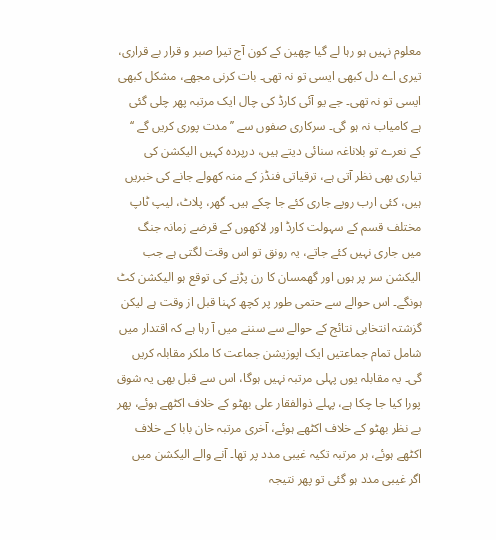معلوم نہیں ہو رہا لے گیا چھین کے کون آج تیرا صبر و قرار بے قراری، تیری اے دل کبھی ایسی تو نہ تھی۔ بات کرنی مجھے، مشکل کبھی ایسی تو نہ تھی۔ جے یو آئی کارڈ کی چال ایک مرتبہ پھر چلی گئی ہے کامیاب نہ ہو گی۔ سرکاری صفوں سے ’’ مدت پوری کریں گے ‘‘ کے نعرے تو بلاناغہ سنائی دیتے ہیں، درپردہ کہیں الیکشن کی تیاری بھی نظر آتی ہے، ترقیاتی فنڈز کے منہ کھولے جانے کی خبریں ہیں، کئی ارب روپے جاری کئے جا چکے ہیں۔ گھر، پلاٹ، لیپ ٹاپ مختلف قسم کے سہولت کارڈ اور لاکھوں کے قرضے زمانہ جنگ میں جاری نہیں کئے جاتے، یہ رونق تو اس وقت لگتی ہے جب الیکشن سر پر ہوں اور گھمسان کا رن پڑنے کی توقع ہو الیکشن کٹ ہونگے۔ اس حوالے سے حتمی طور پر کچھ کہنا قبل از وقت ہے لیکن گزشتہ انتخابی نتائج کے حوالے سے سننے میں آ رہا ہے کہ اقتدار میں شامل تمام جماعتیں ایک اپوزیشن جماعت کا ملکر مقابلہ کریں گی۔ یہ مقابلہ یوں پہلی مرتبہ نہیں ہوگا، اس سے قبل بھی یہ شوق پورا کیا جا چکا ہے، پہلے ذوالفقار علی بھٹو کے خلاف اکٹھے ہوئے، پھر بے نظر بھٹو کے خلاف اکٹھے ہوئے، آخری مرتبہ خان بابا کے خلاف اکٹھے ہوئے، ہر مرتبہ تکیہ غیبی مدد پر تھا۔ آنے والے الیکشن میں اگر غیبی مدد ہو گئی تو پھر نتیجہ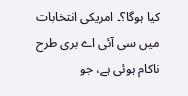کیا ہوگا؟۔ امریکی انتخابات میں سی آئی اے بری طرح ناکام ہوئی ہے، جو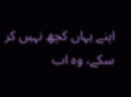اپنے یہاں کچھ نہیں کر سکے، وہ اب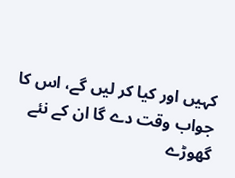کہیں اور کیا کر لیں گے، اس کا جواب وقت دے گا ان کے نئے گھوڑے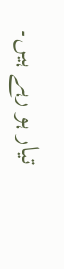تیار ہو رہے ہیں۔